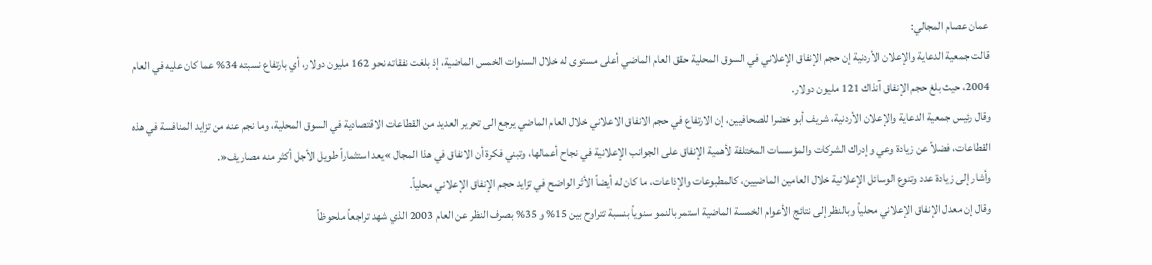عمان عصام المجالي:
قالت جمعية الدعاية والإعلان الأردنية إن حجم الإنفاق الإعلاني في السوق المحلية حقق العام الماضي أعلى مستوى له خلال السنوات الخمس الماضية، إذ بلغت نفقاته نحو 162 مليون دولار، أي بارتفاع نسبته 34% عما كان عليه في العام 2004، حيث بلغ حجم الإنفاق آنذاك 121 مليون دولار.
وقال رئيس جمعية الدعاية والإعلان الأردنية، شريف أبو خضرا للصحافيين، إن الارتفاع في حجم الانفاق الاعلاني خلال العام الماضي يرجع الى تحرير العديد من القطاعات الاقتصادية في السوق المحلية، وما نجم عنه من تزايد المنافسة في هذه القطاعات، فضلاً عن زيادة وعي وإدراك الشركات والمؤسسات المختلفة لأهمية الإنفاق على الجوانب الإعلانية في نجاح أعمالها، وتبني فكرة أن الانفاق في هذا المجال »يعد استثماراً طويل الأجل أكثر منه مصاريف«.
وأشار إلى زيادة عدد وتنوع الوسائل الإعلانية خلال العامين الماضيين، كالمطبوعات والإذاعات، ما كان له أيضاً الأثر الواضح في تزايد حجم الإنفاق الإعلاني محلياً.
وقال إن معدل الإنفاق الإعلاني محلياً وبالنظر إلى نتائج الأعوام الخمسة الماضية استمر بالنمو سنوياً بنسبة تتراوح بين 15% و 35% بصرف النظر عن العام 2003 الذي شهد تراجعاً ملحوظاً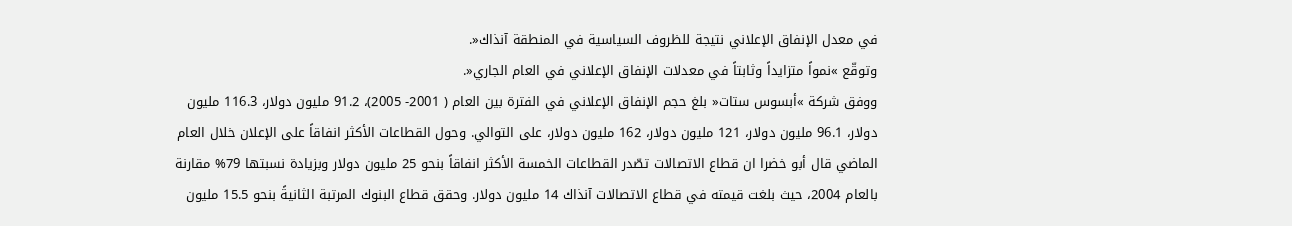في معدل الإنفاق الإعلاني نتيجة للظروف السياسية في المنطقة آنذاك«.
وتوقّع »نمواً متزايداً وثابتاً في معدلات الإنفاق الإعلاني في العام الجاري«.
ووفق شركة »أبسوس ستات« بلغ حجم الإنفاق الإعلاني في الفترة بين العام ( 2001- 2005)، 91.2 مليون دولار، 116.3 مليون دولار، 96.1 مليون دولار، 121 مليون دولار، 162 مليون دولار، على التوالي. وحول القطاعات الأكثر انفاقاً على الإعلان خلال العام الماضي قال أبو خضرا ان قطاع الاتصالات تصّدر القطاعات الخمسة الأكثر انفاقاً بنحو 25 مليون دولار وبزيادة نسبتها 79% مقارنة بالعام 2004، حيث بلغت قيمته في قطاع الاتصالات آنذاك 14 مليون دولار. وحقق قطاع البنوك المرتبة الثانيةً بنحو 15.5 مليون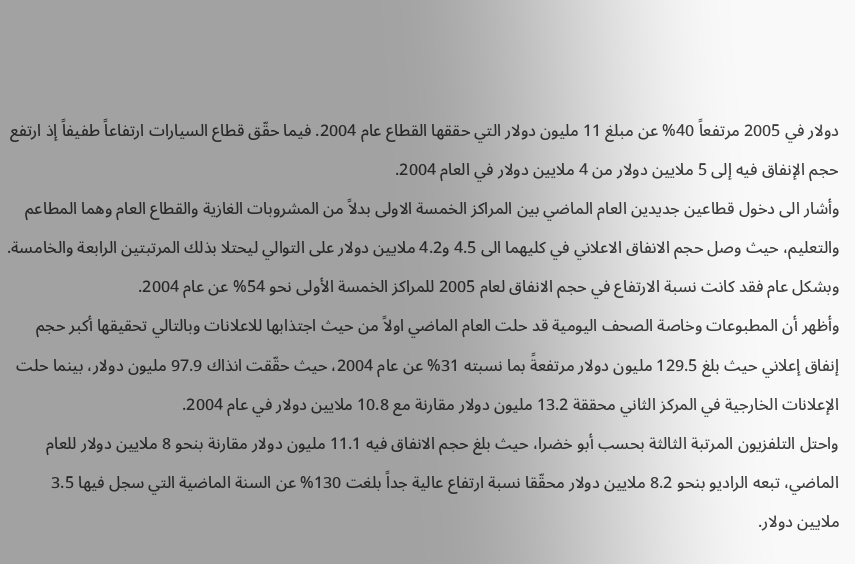دولار في 2005 مرتفعاً 40% عن مبلغ 11 مليون دولار التي حققها القطاع عام 2004. فيما حقّق قطاع السيارات ارتفاعاً طفيفاً إذ ارتفع حجم الإنفاق فيه إلى 5 ملايين دولار من 4 ملايين دولار في العام 2004.
وأشار الى دخول قطاعين جديدين العام الماضي بين المراكز الخمسة الاولى بدلاً من المشروبات الغازية والقطاع العام وهما المطاعم والتعليم، حيث وصل حجم الانفاق الاعلاني في كليهما الى 4.5 و4.2 ملايين دولار على التوالي ليحتلا بذلك المرتبتين الرابعة والخامسة. وبشكل عام فقد كانت نسبة الارتفاع في حجم الانفاق لعام 2005 للمراكز الخمسة الأولى نحو 54% عن عام 2004.
وأظهر أن المطبوعات وخاصة الصحف اليومية قد حلت العام الماضي اولاً من حيث اجتذابها للاعلانات وبالتالي تحقيقها أكبر حجم إنفاق إعلاني حيث بلغ 129.5 مليون دولار مرتفعةً بما نسبته 31% عن عام 2004، حيث حقّقت انذاك 97.9 مليون دولار، بينما حلت الإعلانات الخارجية في المركز الثاني محققة 13.2 مليون دولار مقارنة مع 10.8 ملايين دولار في عام 2004.
واحتل التلفزيون المرتبة الثالثة بحسب أبو خضرا، حيث بلغ حجم الانفاق فيه 11.1 مليون دولار مقارنة بنحو 8 ملايين دولار للعام الماضي، تبعه الراديو بنحو 8.2 ملايين دولار محقّقا نسبة ارتفاع عالية جداً بلغت 130% عن السنة الماضية التي سجل فيها 3.5 ملايين دولار.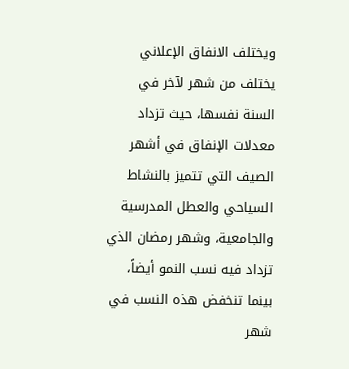ويختلف الانفاق الإعلاني يختلف من شهر لآخر في السنة نفسها، حيث تزداد معدلات الإنفاق في أشهر الصيف التي تتميز بالنشاط السياحي والعطل المدرسية والجامعية، وشهر رمضان الذي تزداد فيه نسب النمو أيضاً، بينما تنخفض هذه النسب في شهر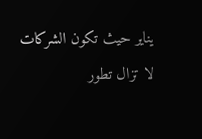يناير حيث تكون الشركات لا تزال تطور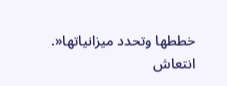خططها وتحدد ميزانياتها«.
انتعاش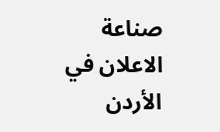صناعة الاعلان في الأردن